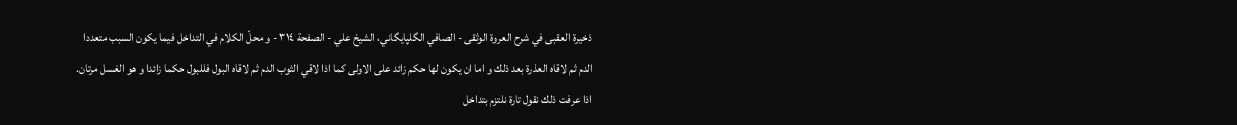ذخيرة العقبى في شرح العروة الوثقى - الصافي الگلپايگاني، الشيخ علي - الصفحة ٣١٤ - و محلّ الكلام في التداخل فيما يكون السبب متعددا
الدم ثم لاقاه العذرة بعد ذلك و اما ان يكون لها حكم زائد على الاولى كما اذا لاقي الثوب الدم ثم لاقاه البول فللبول حكما زائدا و هو الغسل مرتان.
اذا عرفت ذلك نقول تارة نلتزم بتداخل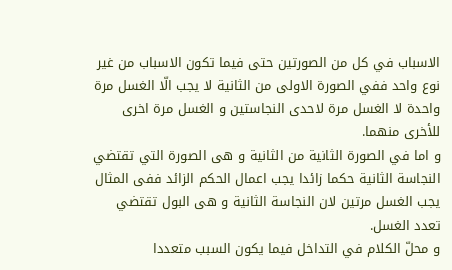الاسباب في كل من الصورتين حتى فيما تكون الاسباب من غير نوع واحد ففي الصورة الاولى من الثانية لا يجب الّا الغسل مرة واحدة لا الغسل مرة لاحدى النجاستين و الغسل مرة اخرى للأخرى منهما.
و اما في الصورة الثانية من الثانية و هى الصورة التي تقتضي النجاسة الثانية حكما زائدا يجب اعمال الحكم الزائد ففى المثال يجب الغسل مرتين لان النجاسة الثانية و هى البول تقتضي تعدد الغسل.
و محلّ الكلام في التداخل فيما يكون السبب متعددا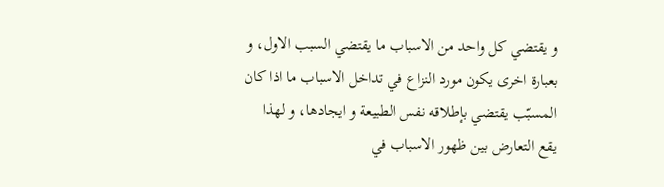و يقتضي كل واحد من الاسباب ما يقتضي السبب الاول، و بعبارة اخرى يكون مورد النزاع في تداخل الاسباب ما اذا كان المسبّب يقتضي بإطلاقه نفس الطبيعة و ايجادها، و لهذا يقع التعارض بين ظهور الاسباب في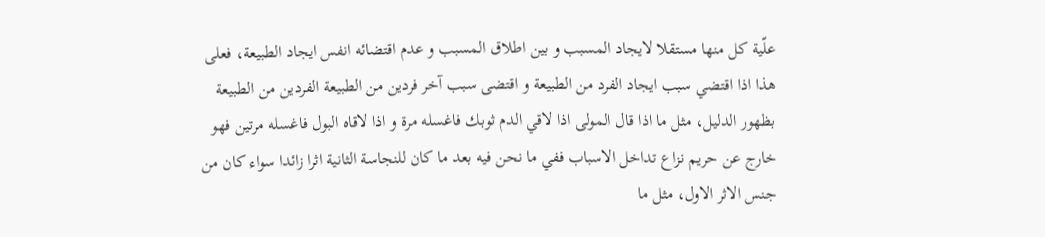علّية كل منها مستقلا لايجاد المسبب و بين اطلاق المسبب و عدم اقتضائه انفس ايجاد الطبيعة، فعلى هذا اذا اقتضي سبب ايجاد الفرد من الطبيعة و اقتضى سبب آخر فردين من الطبيعة الفردين من الطبيعة بظهور الدليل، مثل ما اذا قال المولى اذا لاقي الدم ثوبك فاغسله مرة و اذا لاقاه البول فاغسله مرتين فهو خارج عن حريم نزاع تداخل الاسباب ففي ما نحن فيه بعد ما كان للنجاسة الثانية اثرا زائدا سواء كان من جنس الاثر الاول، مثل ما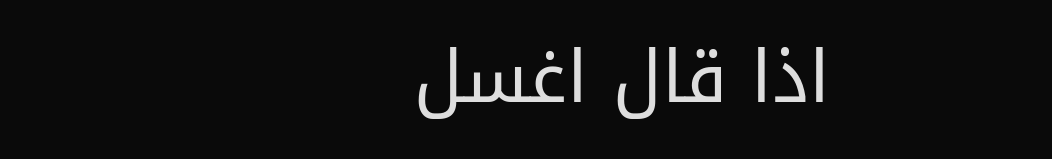اذا قال اغسل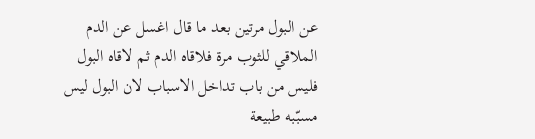عن البول مرتين بعد ما قال اغسل عن الدم الملاقي للثوب مرة فلاقاه الدم ثم لاقاه البول فليس من باب تداخل الاسباب لان البول ليس مسبّبه طبيعة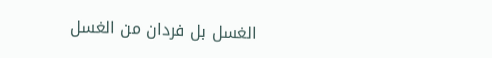الغسل بل فردان من الغسل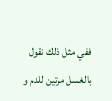ففي مثل ذلك نقول بالغسل مرتين للدم و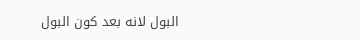البول لانه بعد كون البول